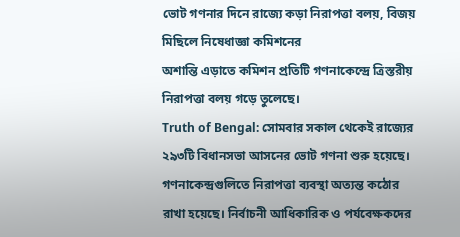ভোট গণনার দিনে রাজ্যে কড়া নিরাপত্তা বলয়, বিজয় মিছিলে নিষেধাজ্ঞা কমিশনের
অশান্তি এড়াতে কমিশন প্রতিটি গণনাকেন্দ্রে ত্রিস্তরীয় নিরাপত্তা বলয় গড়ে তুলেছে।
Truth of Bengal: সোমবার সকাল থেকেই রাজ্যের ২৯৩টি বিধানসভা আসনের ভোট গণনা শুরু হয়েছে। গণনাকেন্দ্রগুলিতে নিরাপত্তা ব্যবস্থা অত্যন্ত কঠোর রাখা হয়েছে। নির্বাচনী আধিকারিক ও পর্যবেক্ষকদের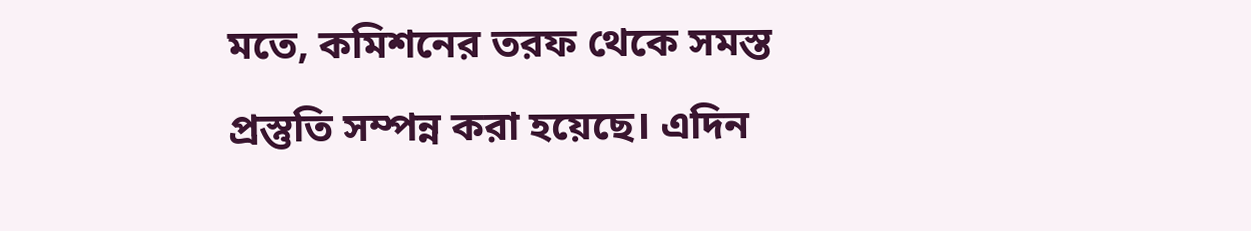মতে, কমিশনের তরফ থেকে সমস্ত প্রস্তুতি সম্পন্ন করা হয়েছে। এদিন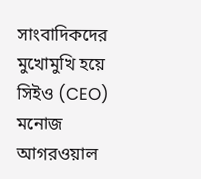সাংবাদিকদের মুখোমুখি হয়ে সিইও (CEO) মনোজ আগরওয়াল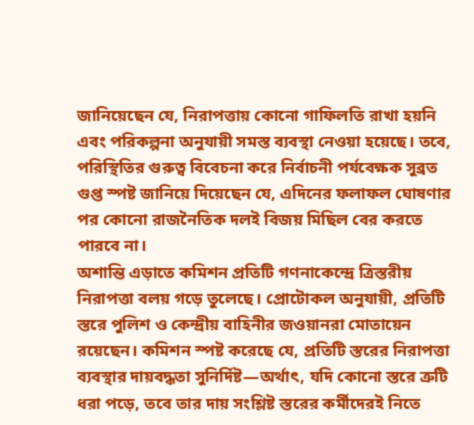জানিয়েছেন যে, নিরাপত্তায় কোনো গাফিলতি রাখা হয়নি এবং পরিকল্পনা অনুযায়ী সমস্ত ব্যবস্থা নেওয়া হয়েছে। তবে, পরিস্থিতির গুরুত্ব বিবেচনা করে নির্বাচনী পর্যবেক্ষক সুব্রত গুপ্ত স্পষ্ট জানিয়ে দিয়েছেন যে, এদিনের ফলাফল ঘোষণার পর কোনো রাজনৈতিক দলই বিজয় মিছিল বের করতে পারবে না।
অশান্তি এড়াতে কমিশন প্রতিটি গণনাকেন্দ্রে ত্রিস্তরীয় নিরাপত্তা বলয় গড়ে তুলেছে। প্রোটোকল অনুযায়ী, প্রতিটি স্তরে পুলিশ ও কেন্দ্রীয় বাহিনীর জওয়ানরা মোতায়েন রয়েছেন। কমিশন স্পষ্ট করেছে যে, প্রতিটি স্তরের নিরাপত্তা ব্যবস্থার দায়বদ্ধতা সুনির্দিষ্ট—অর্থাৎ, যদি কোনো স্তরে ত্রুটি ধরা পড়ে, তবে তার দায় সংশ্লিষ্ট স্তরের কর্মীদেরই নিতে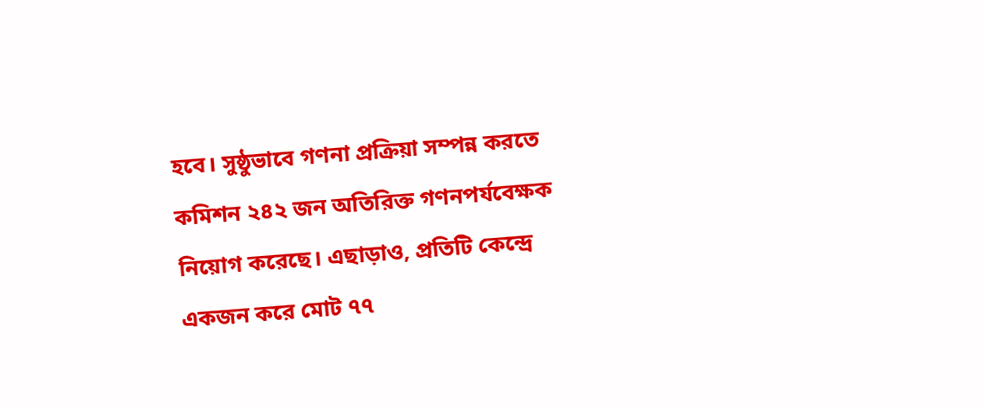হবে। সুষ্ঠুভাবে গণনা প্রক্রিয়া সম্পন্ন করতে কমিশন ২৪২ জন অতিরিক্ত গণনপর্যবেক্ষক নিয়োগ করেছে। এছাড়াও, প্রতিটি কেন্দ্রে একজন করে মোট ৭৭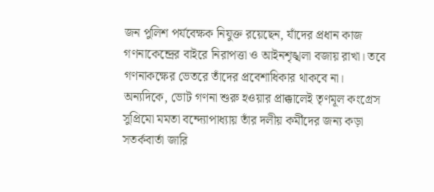জন পুলিশ পর্যবেক্ষক নিযুক্ত রয়েছেন, যাঁদের প্রধান কাজ গণনাকেন্দ্রের বাইরে নিরাপত্তা ও আইনশৃঙ্খলা বজায় রাখা। তবে গণনাকক্ষের ভেতরে তাঁদের প্রবেশাধিকার থাকবে না।
অন্যদিকে, ভোট গণনা শুরু হওয়ার প্রাক্কালেই তৃণমূল কংগ্রেস সুপ্রিমো মমতা বন্দ্যোপাধ্যায় তাঁর দলীয় কর্মীদের জন্য কড়া সতর্কবার্তা জারি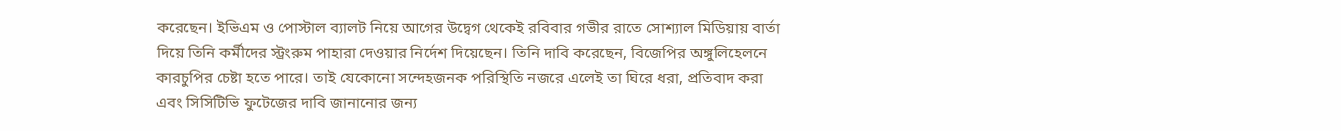করেছেন। ইভিএম ও পোস্টাল ব্যালট নিয়ে আগের উদ্বেগ থেকেই রবিবার গভীর রাতে সোশ্যাল মিডিয়ায় বার্তা দিয়ে তিনি কর্মীদের স্ট্রংরুম পাহারা দেওয়ার নির্দেশ দিয়েছেন। তিনি দাবি করেছেন, বিজেপির অঙ্গুলিহেলনে কারচুপির চেষ্টা হতে পারে। তাই যেকোনো সন্দেহজনক পরিস্থিতি নজরে এলেই তা ঘিরে ধরা, প্রতিবাদ করা এবং সিসিটিভি ফুটেজের দাবি জানানোর জন্য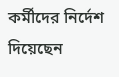কর্মীদের নির্দেশ দিয়েছেন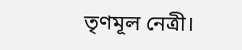তৃণমূল নেত্রী।